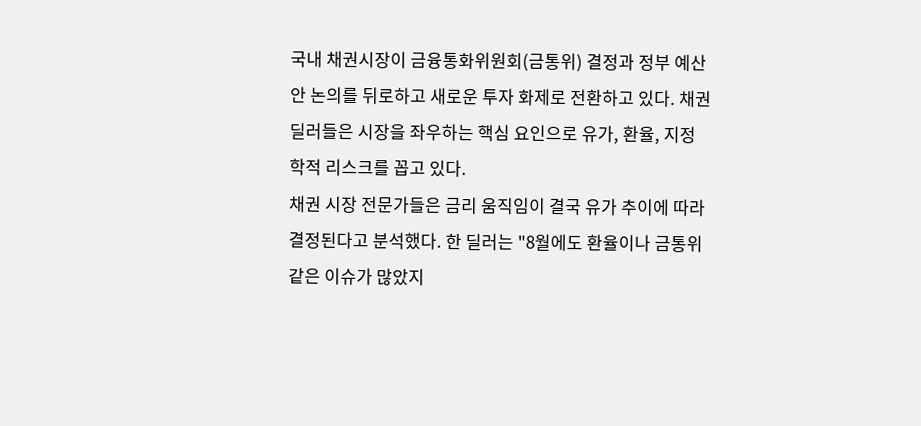국내 채권시장이 금융통화위원회(금통위) 결정과 정부 예산안 논의를 뒤로하고 새로운 투자 화제로 전환하고 있다. 채권 딜러들은 시장을 좌우하는 핵심 요인으로 유가, 환율, 지정학적 리스크를 꼽고 있다.
채권 시장 전문가들은 금리 움직임이 결국 유가 추이에 따라 결정된다고 분석했다. 한 딜러는 "8월에도 환율이나 금통위 같은 이슈가 많았지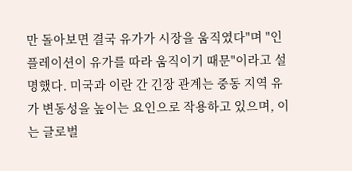만 돌아보면 결국 유가가 시장을 움직였다"며 "인플레이션이 유가를 따라 움직이기 때문"이라고 설명했다. 미국과 이란 간 긴장 관계는 중동 지역 유가 변동성을 높이는 요인으로 작용하고 있으며, 이는 글로벌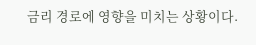금리 경로에 영향을 미치는 상황이다.